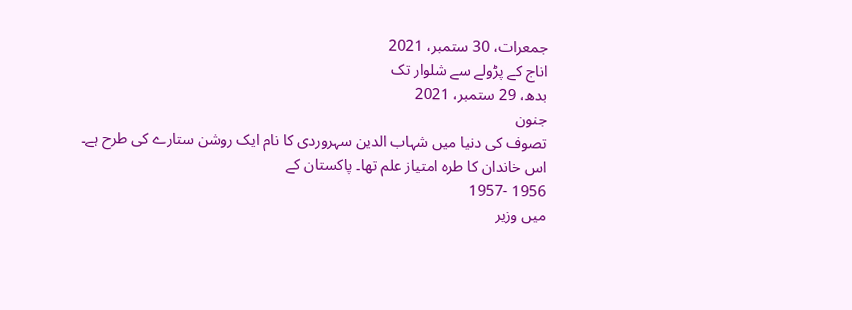جمعرات، 30 ستمبر، 2021
اناج کے پڑولے سے شلوار تک
بدھ، 29 ستمبر، 2021
جنون
تصوف کی دنیا میں شہاب الدین سہروردی کا نام ایک روشن ستارے کی طرح ہے۔ اس خاندان کا طرہ امتیاز علم تھا۔ پاکستان کے
1956 -1957
میں وزیر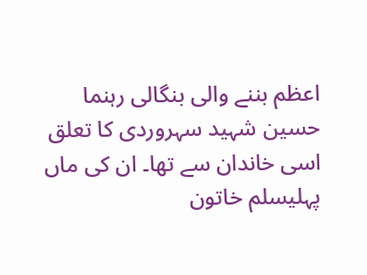اعظم بننے والی بنگالی رہنما حسین شہید سہروردی کا تعلق اسی خاندان سے تھا۔ ان کی ماں پہلیسلم خاتون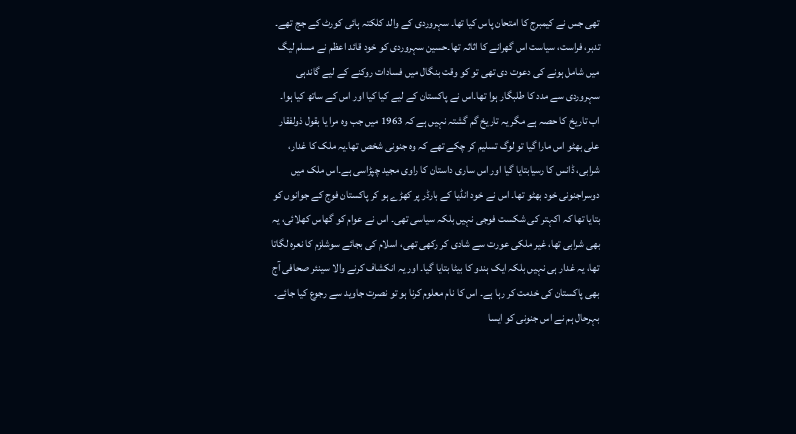تھی جس نے کیمبرج کا امتحان پاس کیا تھا۔ سہروردی کے والد کلکتہ ہائی کورٹ کے جج تھے۔ تدبر، فراست، سیاست اس گھرانے کا اثاثہ تھا۔حسین سہروردی کو خود قائد اعظم نے مسلم لیگ میں شامل ہونے کی دعوت دی تھی تو کو وقت بنگال میں فسادات روکنے کے لیے گاندہی سہروردی سے مدد کا طلبگار ہوا تھا۔اس نے پاکستان کے لیے کیا کیا اور اس کے ساتھ کیا ہوا۔ اب تاریخ کا حصہ ہے مگر یہ تاریخ گم گشتہ نہیں ہے کہ 1963 میں جب وہ مرا یا بقول ذولفقار علی بھٹو اس مارا گیا تو لوگ تسلیم کر چکے تھے کہ وہ جنونی شخص تھا۔یہ ملک کا غدار، شرابی، ڈانس کا رسیابتایا گیا اور اس ساری داستان کا راوی مجید چپڑاسی ہے۔اس ملک میں دوسراجنونی خود بھٹو تھا۔ اس نے خود انڈیا کے بارڈر پر کھڑے ہو کر پاکستان فوج کے جوانوں کو بتایا تھا کہ اکہتر کی شکست فوجی نہیں بلکہ سیاسی تھی۔ اس نے عوام کو گھاس کھلائی، یہ بھی شرابی تھا، غیر ملکی عورت سے شادی کر رکھی تھی، اسلام کی بجائے سوشلزم کا نعرہ لگاتا تھا، یہ غدار ہی نہیں بلکہ ایک ہندو کا بیٹا بتایا گیا۔ اور یہ انکشاف کرنے والا سینئر صحافی آج بھی پاکستان کی خدمت کر رہا ہے۔ اس کا نام معلوم کرنا ہو تو نصرت جاوید سے رجوع کیا جائے۔ بہرحال ہم نے اس جنونی کو ایسا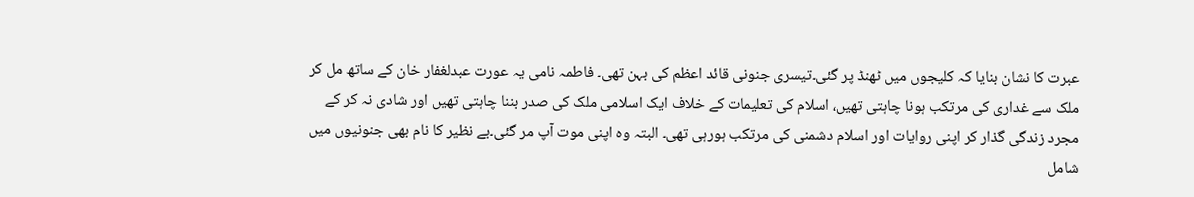عبرت کا نشان بنایا کہ کلیجوں میں ٹھنڈ پر گئی۔تیسری جنونی قائد اعظم کی بہن تھی۔ فاطمہ نامی یہ عورت عبدلغفار خان کے ساتھ مل کر ملک سے غداری کی مرتکب ہونا چاہتی تھیں، اسلام کی تعلیمات کے خلاف ایک اسلامی ملک کی صدر بننا چاہتی تھیں اور شادی نہ کر کے مجرد زندگی گذار کر اپنی روایات اور اسلام دشمنی کی مرتکب ہورہی تھی۔ البتہ وہ اپنی موت آپ مر گئی۔بے نظیر کا نام بھی جنونیوں میں شامل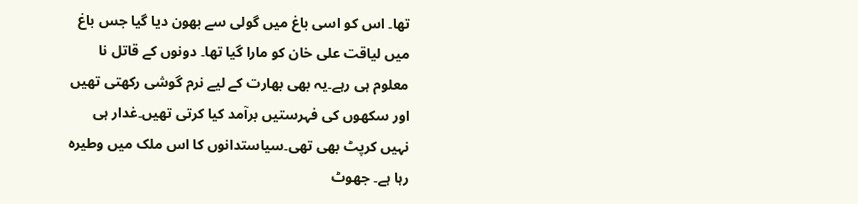تھا۔ اس کو اسی باغ میں گولی سے بھون دیا گیا جس باغ میں لیاقت علی خان کو مارا گیا تھا۔ دونوں کے قاتل نا معلوم ہی رہے۔یہ بھی بھارت کے لیے نرم گوشی رکھتی تھیں اور سکھوں کی فہرستیں برآمد کیا کرتی تھیں۔غدار ہی نہیں کرپٹ بھی تھی۔سیاستدانوں کا اس ملک میں وطیرہ رہا ہے۔ جھوٹ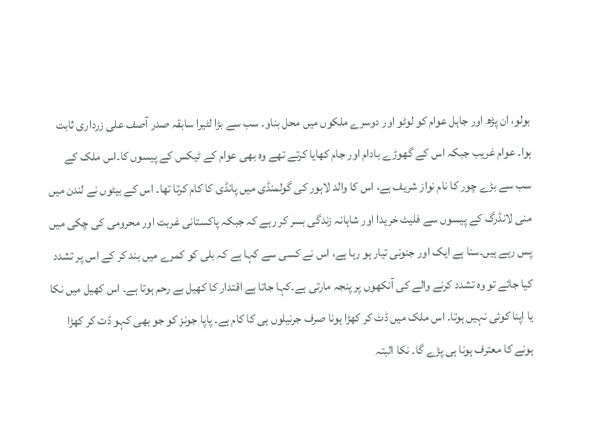بولو، ان پڑھ اور جاہل عوام کو لوٹو اور دوسرے ملکوں میں محل بناو۔ سب سے بڑا لٹیرا سابقہ صدر آصف علی زرداری ثابت ہوا۔ عوام غریب جبکہ اس کے گھوڑے بادام اور جام کھایا کرتے تھے وہ بھی عوام کے ٹیکس کے پیسوں کا۔اس ملک کے سب سے بڑے چور کا نام نواز شریف ہے، اس کا والد لاہور کی گولمنڈی میں پانڈی کا کام کرتا تھا۔ اس کے بیٹوں نے لندن میں منی لانڈرگ کے پیسوں سے فلیٹ خریدا اور شاہانہ زندگی بسر کر رہے کہ جبکہ پاکستانی غربت اور محرومی کی چکی میں پس رہے ہیں۔سنا ہے ایک اور جنونی تیار ہو رہا ہے، اس نے کسی سے کہا ہے کہ بلی کو کمرے میں بند کر کے اس پر تشدد کیا جائے تو وہ تشدد کرنے والے کی آنکھوں پر پنجہ مارتی ہے۔کہا جاتا ہے اقتدار کا کھیل بے رحم ہوتا ہے۔ اس کھیل میں نکا یا اپنا کوئی نہیں ہوتا۔ اس ملک میں ڈٹ کر کھڑا ہونا صرف جرنیلوں ہی کا کام ہے۔ پاپا جونز کو جو بھی کہو ڈت کر کھڑا ہونے کا معترف ہونا ہی پڑے گا۔ نکا البتہ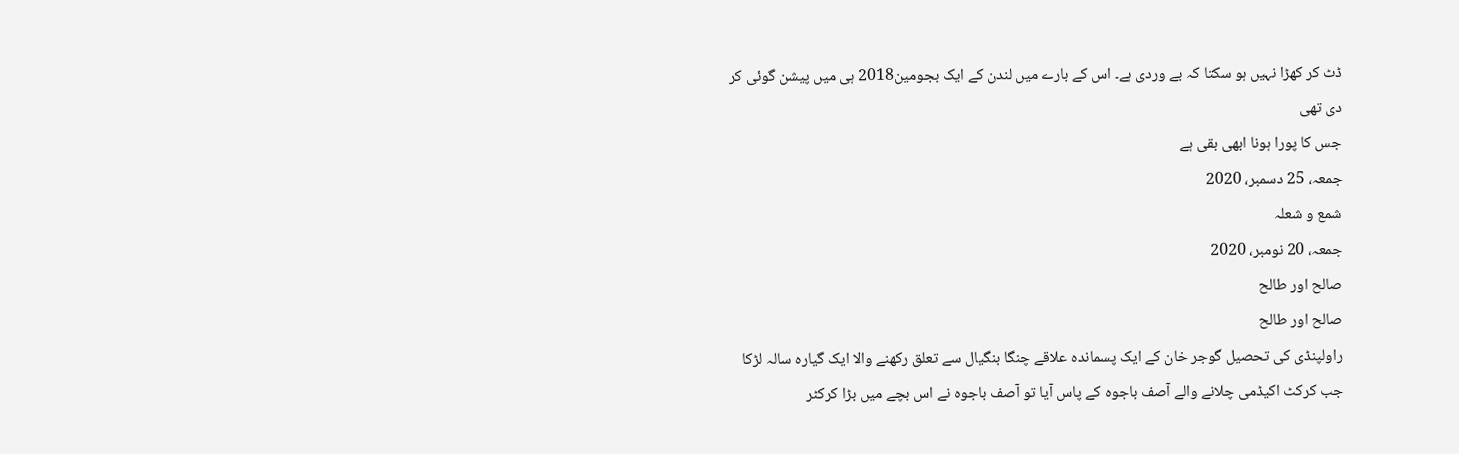ڈٹ کر کھڑا نہیں ہو سکتا کہ بے وردی ہے۔ اس کے بارے میں لندن کے ایک بجومین2018 ہی میں پیشن گوئی کر دی تھی
جس کا پورا ہونا ابھی بقی ہے
جمعہ، 25 دسمبر، 2020
شمع و شعلہ
جمعہ، 20 نومبر، 2020
صالح اور طالح
صالح اور طالح
راولپنڈی کی تحصیل گوجر خان کے ایک پسماندہ علاقے چنگا بنگیال سے تعلق رکھنے والا ایک گیارہ سالہ لڑکا جب کرکٹ اکیڈمی چلانے والے آصف باجوہ کے پاس آیا تو آصف باجوہ نے اس بچے میں بڑا کرکٹر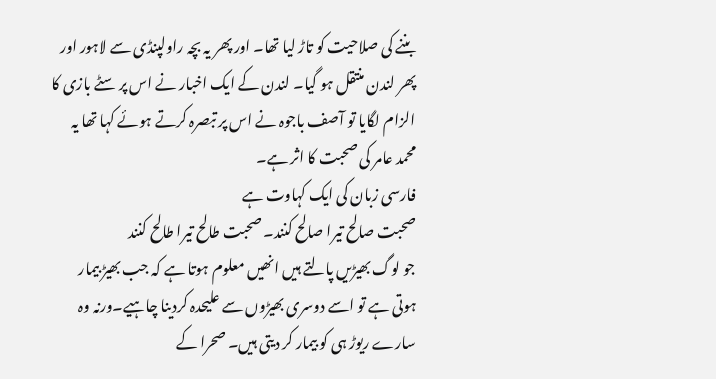بننے کی صلاحیت کو تاڑ لیا تھا۔ اور پھر یہ بچہ راولپنڈی سے لاہور اور پھر لندن منتقل ہو گیا۔ لندن کے ایک اخبار نے اس پر سٹے بازی کا الزام لگایا تو آصف باجوہ نے اس پر تبصرہ کرتے ہوئے کہا تھا یہ محمد عامر کی صحبت کا اثر ہے۔
فارسی زبان کی ایک کہاوت ہے
صحبت صالح تیرا صالح کنند۔ صحبت طالح تیرا طالح کنند
جو لوگ بھیڑیں پالتے ہیں انھیں معلوم ہوتا ہے کہ جب بھیڑ بیمار ہوتی ہے تو اسے دوسری بھیڑوں سے علیحدہ کردینا چاہیے۔ورنہ وہ سارے ریوڑ ہی کو بیمار کر دیتی ہیں۔ صحرا کے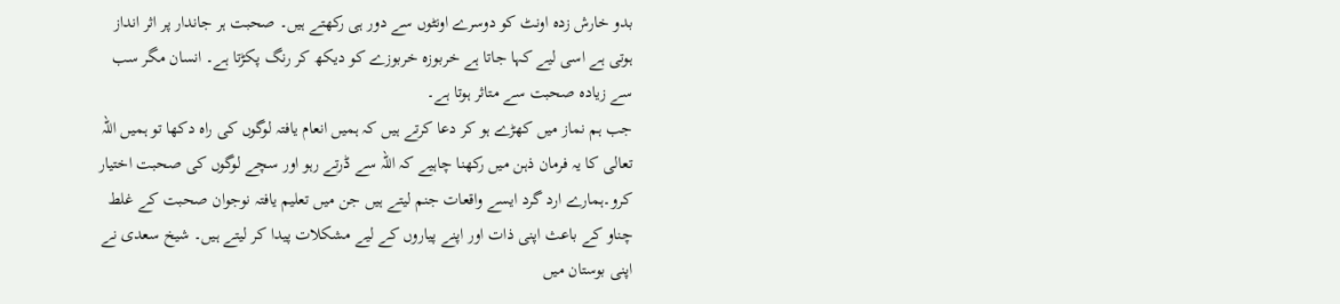بدو خارش زدہ اونٹ کو دوسرے اونٹوں سے دور ہی رکھتے ہیں۔ صحبت ہر جاندار پر اثر انداز ہوتی ہے اسی لیے کہا جاتا ہے خربوزہ خربوزے کو دیکھ کر رنگ پکڑتا ہے۔ انسان مگر سب سے زیادہ صحبت سے متاثر ہوتا ہے۔
جب ہم نماز میں کھڑے ہو کر دعا کرتے ہیں کہ ہمیں انعام یافتہ لوگوں کی راہ دکھا تو ہمیں اللہ تعالی کا یہ فرمان ذہن میں رکھنا چاہیے کہ اللہ سے ڈرتے رہو اور سچے لوگوں کی صحبت اختیار کرو۔ہمارے ارد گرد ایسے واقعات جنم لیتے ہیں جن میں تعلیم یافتہ نوجوان صحبت کے غلط چناو کے باعث اپنی ذات اور اپنے پیاروں کے لیے مشکلات پیدا کر لیتے ہیں۔ شیخ سعدی نے اپنی بوستان میں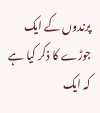پرندوں کے ایک جوڑے کا ذکر کیا ہے کہ ایک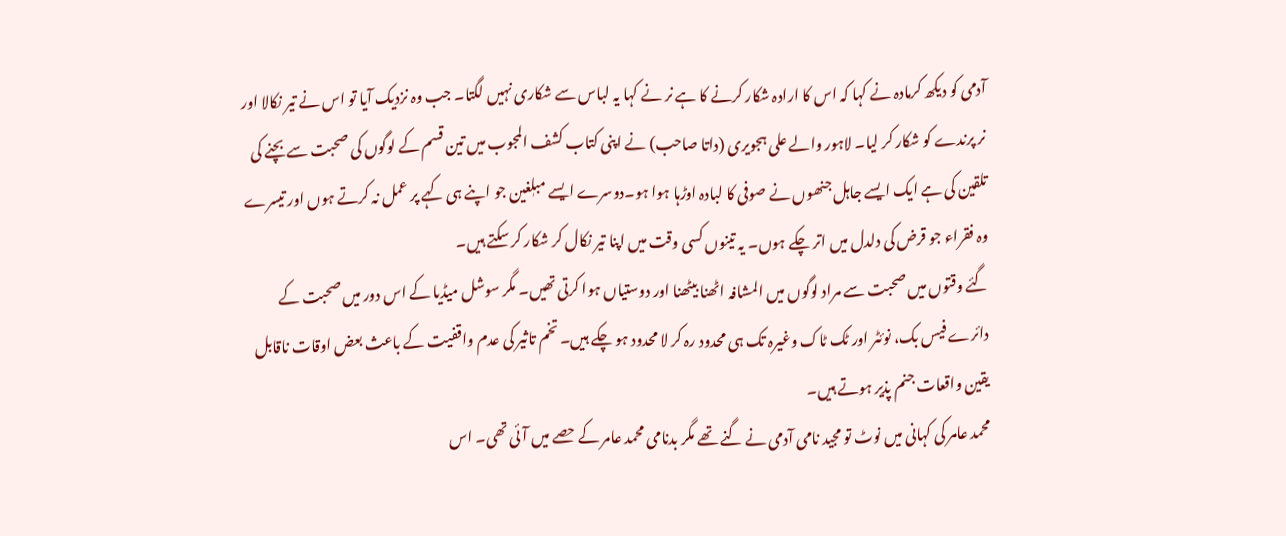آدمی کو دیکھ کرمادہ نے کہا کہ اس کا ارادہ شکار کرنے کا ہے نر نے کہا یہ لباس سے شکاری نہیں لگتا۔ جب وہ نزدیک آیا تو اس نے تیر نکالا اور نر پرندے کو شکار کر لیا۔ لاہور والے علی ہجویری (داتا صاحب) نے اپنی کتاب کشف المجوب میں تین قسم کے لوگوں کی صحبت سے بچنے کی تلقین کی ہے ایک ایسے جاہل جنھوں نے صوفی کا لبادہ اوڑہا ہوا ہو۔دوسرے ایسے مبلٖغین جو اپنے ہی کہے پر عمل نہ کرتے ہوں اور تیسرے وہ فقراء جو قرض کی دلدل میں اتر چکے ہوں۔ یہ تینوں کسی وقت میں اپنا تیر نکال کر شکار کر سکتے ہیں۔
گئے وقتوں میں صحبت سے مراد لوگوں میں المشافہ اٹھنا بیٹھنا اور دوستیاں ہوا کرتی تھیں۔ مگر سوشل میڈیا کے اس دور میں صحبت کے دائرے فیس بک، نوئٹر اور ٹک ٹاک وغیرہ تک ہی محدود رہ کر لا محدود ہو چکے ہیں۔ تخم تاثیر کی عدم واقفیت کے باعث بعض اوقات ناقابل یقین واقعات جنم پذیر ہوتے ہیں۔
محمد عامر کی کہانی میں نوٹ تو مجید نامی آدمی نے گنے تھے مگر بدنامی محمد عامر کے حصے میں آئی تھی۔ اس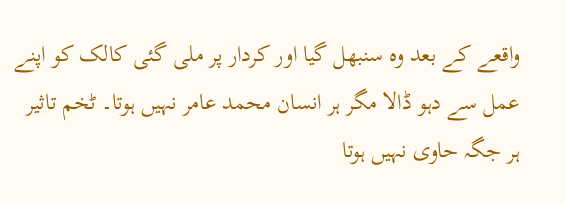واقعے کے بعد وہ سنبھل گیا اور کردار پر ملی گئی کالک کو اپنے عمل سے دہو ڈالا مگر ہر انسان محمد عامر نہیں ہوتا۔ ٹخم تاثیر ہر جگہ حاوی نہیں ہوتا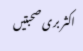اکثر بری صحبتیں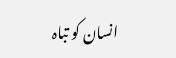انسان کو تباہ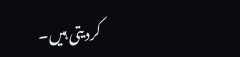کردیتی ہیں۔